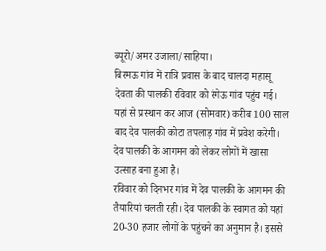ब्यूरो/अमर उजाला/साहिया।
बिरमऊ गांव में रात्रि प्रवास के बाद चालदा महासू देवता की पालकी रविवार को रंगेऊ गांव पहुंच गई। यहां से प्रस्थान कर आज (सोमवार) करीब 100 साल बाद देव पालकी कोटा तपलाड़ गांव में प्रवेश करेगी। देव पालकी के आगमन को लेकर लोगों में खासा उत्साह बना हुआ है।
रविवार को दिनभर गांव में देव पालकी के आगमन की तैयारियां चलती रही। देव पालकी के स्वागत को यहां 20-30 हजार लोगों के पहुंचने का अनुमान है। इससे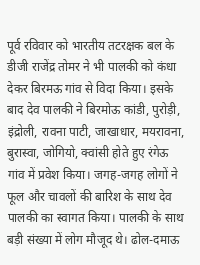पूर्व रविवार को भारतीय तटरक्षक बल के डीजी राजेंद्र तोमर ने भी पालकी को कंधा देकर बिरमऊ गांव से विदा किया। इसके बाद देव पालकी ने बिरमोऊ कांडी, पुरोड़ी, इंद्रोली, रावना पाटी, जाखाधार, मयरावना, बुरास्वा, जोगियो, क्वांसी होते हुए रंगेऊ गांव में प्रवेश किया। जगह-जगह लोगों ने फूल और चावलों की बारिश के साथ देव पालकी का स्वागत किया। पालकी के साथ बड़ी संख्या में लोग मौजूद थे। ढोल-दमाऊ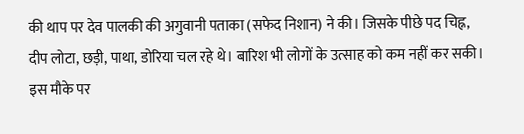की थाप पर देव पालकी की अगुवानी पताका (सफेद निशान) ने की। जिसके पीछे पद चिह्न, दीप लोटा, छड़ी, पाथा, डोरिया चल रहे थे। बारिश भी लोगों के उत्साह को कम नहीं कर सकी। इस मौके पर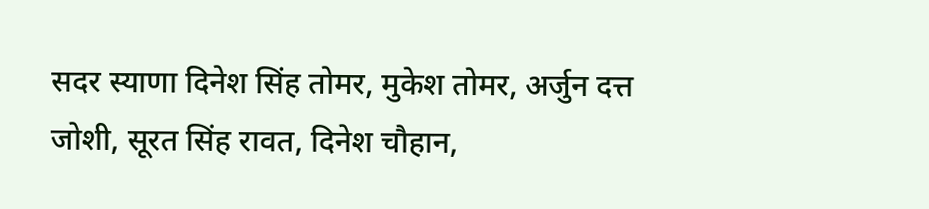सदर स्याणा दिनेश सिंह तोमर, मुकेश तोमर, अर्जुन दत्त जोशी, सूरत सिंह रावत, दिनेश चौहान,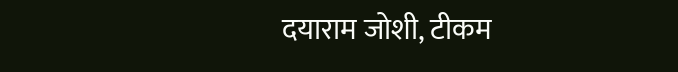दयाराम जोशी, टीकम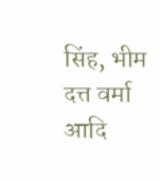सिंह, भीम दत्त वर्मा आदि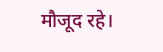मौजूद रहे।